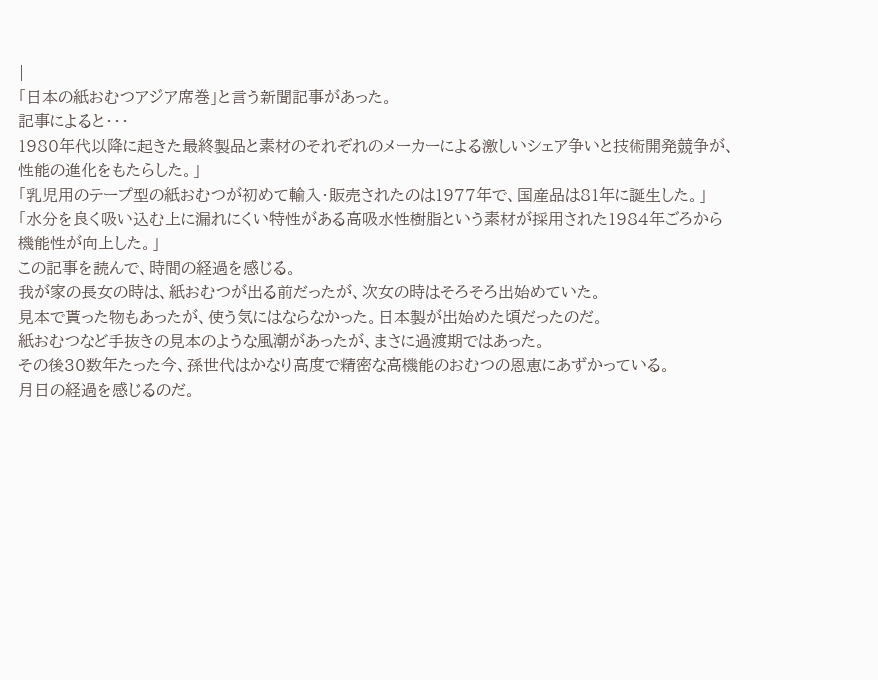|
「日本の紙おむつアジア席巻」と言う新聞記事があった。
記事によると・・・
1980年代以降に起きた最終製品と素材のそれぞれのメーカーによる激しいシェア争いと技術開発競争が、性能の進化をもたらした。」
「乳児用のテープ型の紙おむつが初めて輸入・販売されたのは1977年で、国産品は81年に誕生した。」
「水分を良く吸い込む上に漏れにくい特性がある高吸水性樹脂という素材が採用された1984年ごろから機能性が向上した。」
この記事を読んで、時間の経過を感じる。
我が家の長女の時は、紙おむつが出る前だったが、次女の時はそろそろ出始めていた。
見本で貰った物もあったが、使う気にはならなかった。日本製が出始めた頃だったのだ。
紙おむつなど手抜きの見本のような風潮があったが、まさに過渡期ではあった。
その後30数年たった今、孫世代はかなり高度で精密な高機能のおむつの恩恵にあずかっている。
月日の経過を感じるのだ。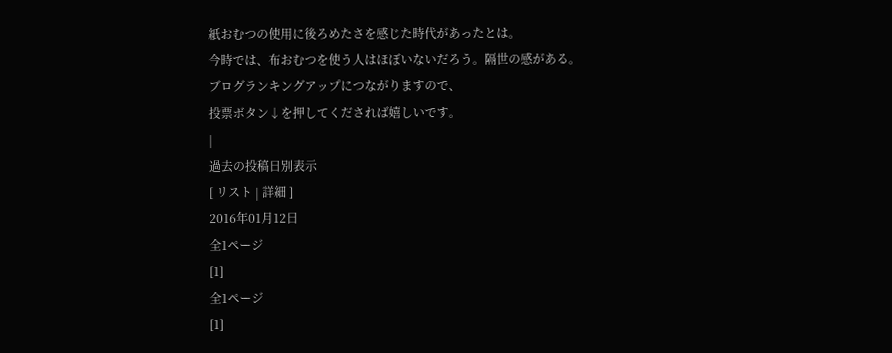紙おむつの使用に後ろめたさを感じた時代があったとは。
今時では、布おむつを使う人はほぼいないだろう。隔世の感がある。
ブログランキングアップにつながりますので、
投票ボタン↓を押してくだされば嬉しいです。
|
過去の投稿日別表示
[ リスト | 詳細 ]
2016年01月12日
全1ページ
[1]
全1ページ
[1]